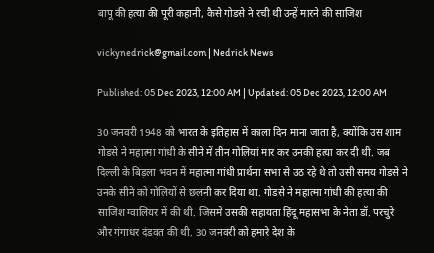बापू की हत्या की पूरी कहानी, कैसे गोडसे ने रची थी उन्हें मारने की साजिश

vickynedrick@gmail.com | Nedrick News

Published: 05 Dec 2023, 12:00 AM | Updated: 05 Dec 2023, 12:00 AM

30 जनवरी 1948 को भारत के इतिहास में काला दिन माना जाता है, क्योंकि उस शाम गोडसे ने महात्मा गांधी के सीने में तीन गोलियां मार कर उनकी हत्या कर दी थी. जब दिल्ली के बिड़ला भवन में महात्मा गांधी प्रार्थना सभा से उठ रहे थे तो उसी समय गोडसे ने उनके सीने को गोलियों से छलनी कर दिया था. गोडसे ने महात्मा गांधी की हत्या की साजिश ग्वालियर में की थी. जिसमे उसकी सहायता हिंदू महासभा के नेता डॉ. परचुरे और गंगाधर दंडवत की थी. 30 जनवरी को हमारे देश के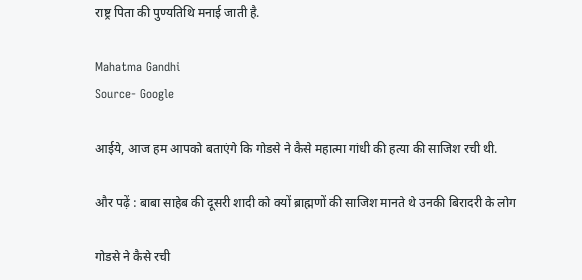राष्ट्र पिता की पुण्यतिथि मनाई जाती है.

Mahatma Gandhi
Source- Google

आईये, आज हम आपको बताएंगे कि गोडसे ने कैसे महात्मा गांधी की हत्या की साजिश रची थी.

और पढ़ें : बाबा साहेब की दूसरी शादी को क्यों ब्राह्मणों की साजिश मानते थे उनकी बिरादरी के लोग

गोडसे ने कैसे रची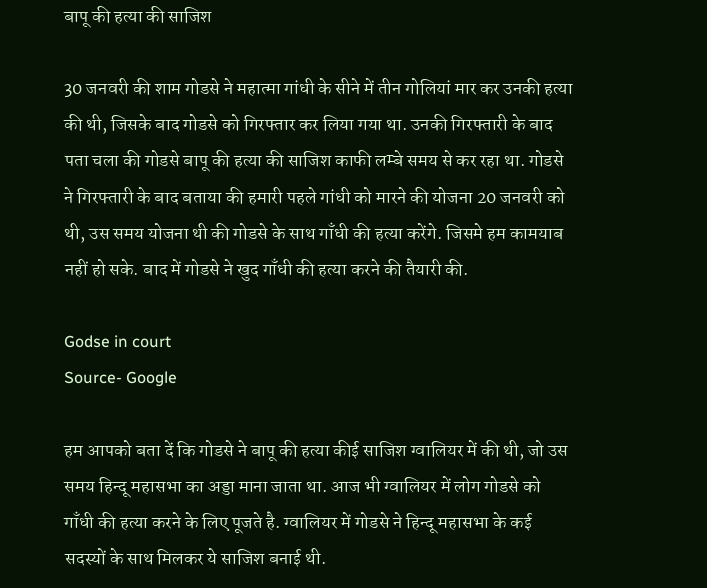बापू की हत्या की साजिश

30 जनवरी की शाम गोडसे ने महात्मा गांधी के सीने में तीन गोलियां मार कर उनकी हत्या की थी, जिसके बाद गोडसे को गिरफ्तार कर लिया गया था. उनकी गिरफ्तारी के बाद पता चला की गोडसे बापू की हत्या की साजिश काफी लम्बे समय से कर रहा था. गोडसे ने गिरफ्तारी के बाद बताया की हमारी पहले गांधी को मारने की योजना 20 जनवरी को थी, उस समय योजना थी की गोडसे के साथ गाँधी की हत्या करेंगे. जिसमे हम कामयाब नहीं हो सके. बाद में गोडसे ने खुद गाँधी की हत्या करने की तैयारी की.

Godse in court
Source- Google

हम आपको बता दें कि गोडसे ने बापू की हत्या कीई साजिश ग्वालियर में की थी, जो उस समय हिन्दू महासभा का अड्डा माना जाता था. आज भी ग्वालियर में लोग गोडसे को गाँधी की हत्या करने के लिए पूजते है. ग्वालियर में गोडसे ने हिन्दू महासभा के कई सदस्यों के साथ मिलकर ये साजिश बनाई थी.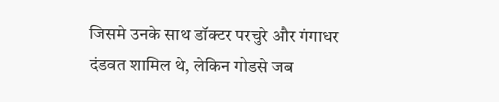जिसमे उनके साथ डॉक्टर परचुरे और गंगाधर दंडवत शामिल थे, लेकिन गोडसे जब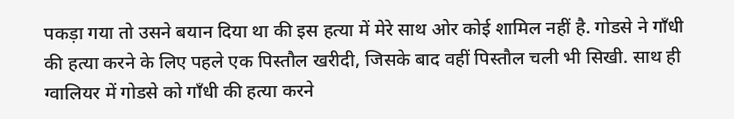पकड़ा गया तो उसने बयान दिया था की इस हत्या में मेरे साथ ओर कोई शामिल नहीं है. गोडसे ने गाँधी की हत्या करने के लिए पहले एक पिस्तौल खरीदी, जिसके बाद वहीं पिस्तौल चली भी सिखी. साथ ही ग्वालियर में गोडसे को गाँधी की हत्या करने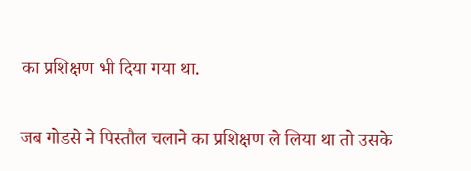का प्रशिक्षण भी दिया गया था.

जब गोडसे ने पिस्तौल चलाने का प्रशिक्षण ले लिया था तो उसके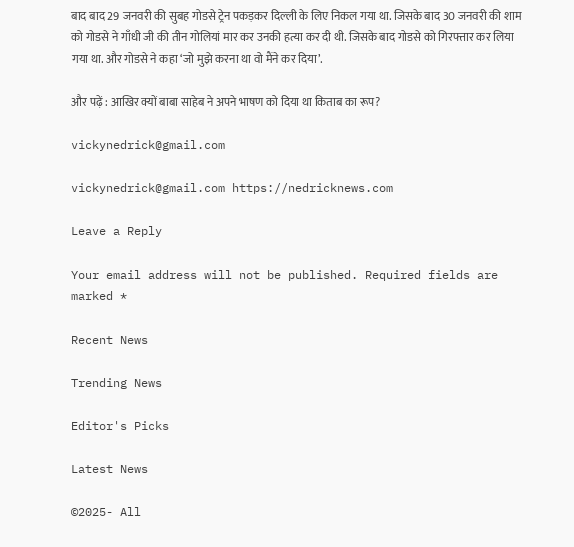बाद बाद 29 जनवरी की सुबह गोडसे ट्रेन पकड़कर दिल्ली के लिए निकल गया था. जिसके बाद 30 जनवरी की शाम को गोडसे ने गाँधी जी की तीन गोलियां मार कर उनकी हत्या कर दी थी. जिसके बाद गोडसे को गिरफ्तार कर लिया गया था. और गोडसे ने कहा ‘जो मुझे करना था वो मैंने कर दिया’.

और पढ़ें : आखिर क्यों बाबा साहेब ने अपने भाषण को दिया था किताब का रूप?

vickynedrick@gmail.com

vickynedrick@gmail.com https://nedricknews.com

Leave a Reply

Your email address will not be published. Required fields are marked *

Recent News

Trending News

Editor's Picks

Latest News

©2025- All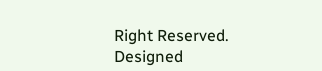Right Reserved. Designed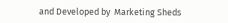and Developed by  Marketing Sheds